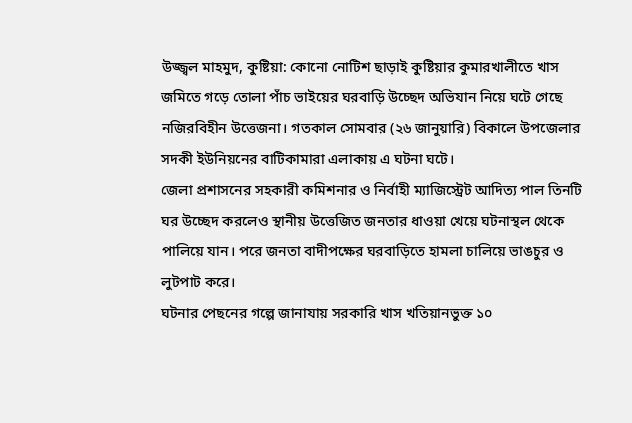উজ্জ্বল মাহমুদ, কুষ্টিয়া: কোনো নোটিশ ছাড়াই কুষ্টিয়ার কুমারখালীতে খাস জমিতে গড়ে তোলা পাঁচ ভাইয়ের ঘরবাড়ি উচ্ছেদ অভিযান নিয়ে ঘটে গেছে নজিরবিহীন উত্তেজনা। গতকাল সোমবার (২৬ জানুয়ারি) বিকালে উপজেলার সদকী ইউনিয়নের বাটিকামারা এলাকায় এ ঘটনা ঘটে।
জেলা প্রশাসনের সহকারী কমিশনার ও নির্বাহী ম্যাজিস্ট্রেট আদিত্য পাল তিনটি ঘর উচ্ছেদ করলেও স্থানীয় উত্তেজিত জনতার ধাওয়া খেয়ে ঘটনাস্থল থেকে পালিয়ে যান। পরে জনতা বাদীপক্ষের ঘরবাড়িতে হামলা চালিয়ে ভাঙচুর ও লুটপাট করে।
ঘটনার পেছনের গল্পে জানাযায় সরকারি খাস খতিয়ানভুক্ত ১০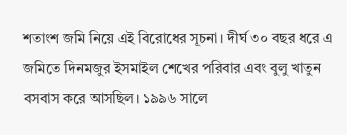শতাংশ জমি নিয়ে এই বিরোধের সূচনা। দীর্ঘ ৩০ বছর ধরে এ জমিতে দিনমজুর ইসমাইল শেখের পরিবার এবং বুলু খাতুন বসবাস করে আসছিল। ১৯৯৬ সালে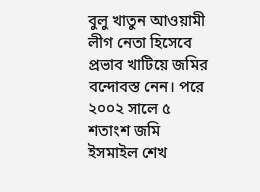বুলু খাতুন আওয়ামী লীগ নেতা হিসেবে প্রভাব খাটিয়ে জমির বন্দোবস্ত নেন। পরে ২০০২ সালে ৫ শতাংশ জমি ইসমাইল শেখ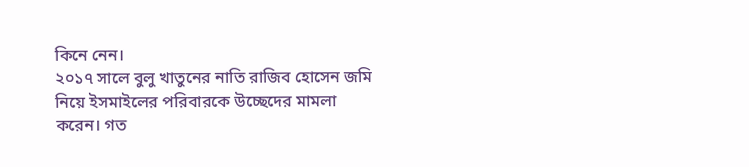কিনে নেন।
২০১৭ সালে বুলু খাতুনের নাতি রাজিব হোসেন জমি নিয়ে ইসমাইলের পরিবারকে উচ্ছেদের মামলা করেন। গত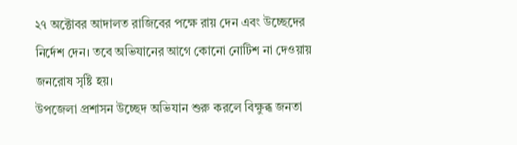২৭ অক্টোবর আদালত রাজিবের পক্ষে রায় দেন এবং উচ্ছেদের নির্দেশ দেন। তবে অভিযানের আগে কোনো নোটিশ না দেওয়ায় জনরোষ সৃষ্টি হয়।
উপজেলা প্রশাসন উচ্ছেদ অভিযান শুরু করলে বিক্ষুব্ধ জনতা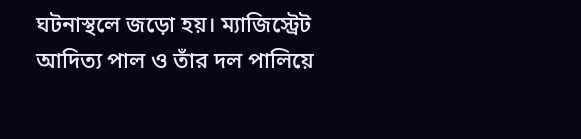ঘটনাস্থলে জড়ো হয়। ম্যাজিস্ট্রেট আদিত্য পাল ও তাঁর দল পালিয়ে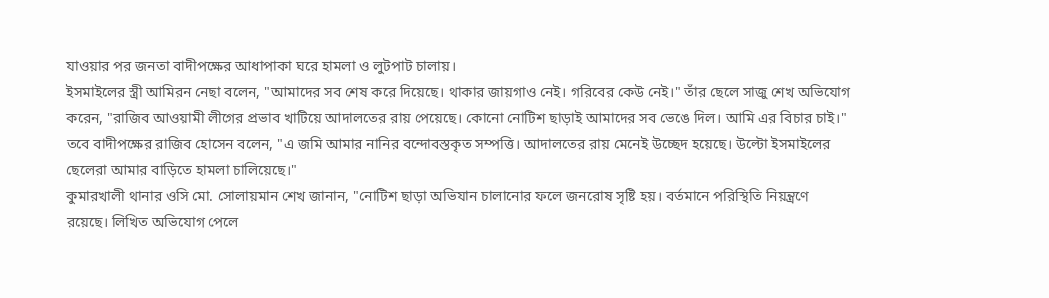যাওয়ার পর জনতা বাদীপক্ষের আধাপাকা ঘরে হামলা ও লুটপাট চালায়।
ইসমাইলের স্ত্রী আমিরন নেছা বলেন, "আমাদের সব শেষ করে দিয়েছে। থাকার জায়গাও নেই। গরিবের কেউ নেই।" তাঁর ছেলে সাজু শেখ অভিযোগ করেন, "রাজিব আওয়ামী লীগের প্রভাব খাটিয়ে আদালতের রায় পেয়েছে। কোনো নোটিশ ছাড়াই আমাদের সব ভেঙে দিল। আমি এর বিচার চাই।"
তবে বাদীপক্ষের রাজিব হোসেন বলেন, "এ জমি আমার নানির বন্দোবস্তকৃত সম্পত্তি। আদালতের রায় মেনেই উচ্ছেদ হয়েছে। উল্টো ইসমাইলের ছেলেরা আমার বাড়িতে হামলা চালিয়েছে।"
কুমারখালী থানার ওসি মো. সোলায়মান শেখ জানান, "নোটিশ ছাড়া অভিযান চালানোর ফলে জনরোষ সৃষ্টি হয়। বর্তমানে পরিস্থিতি নিয়ন্ত্রণে রয়েছে। লিখিত অভিযোগ পেলে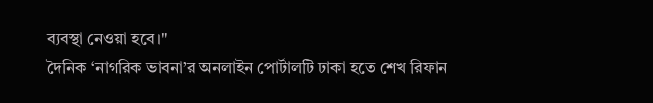ব্যবস্থা নেওয়া হবে।"
দৈনিক ‘নাগরিক ভাবনা’র অনলাইন পোর্টালটি ঢাকা হতে শেখ রিফান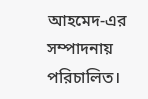আহমেদ-এর সম্পাদনায় পরিচালিত।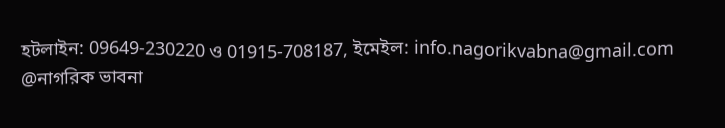হটলাইন: 09649-230220 ও 01915-708187, ইমেইল: info.nagorikvabna@gmail.com
@নাগরিক ভাবনা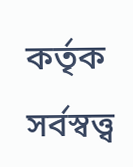কর্তৃক সর্বস্বত্ত্ব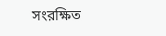সংরক্ষিত